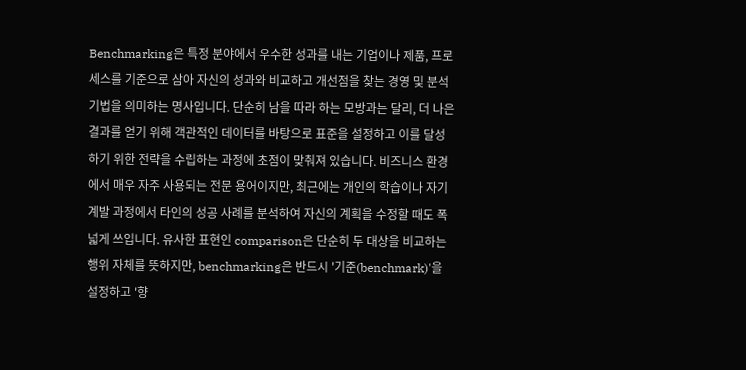Benchmarking은 특정 분야에서 우수한 성과를 내는 기업이나 제품, 프로세스를 기준으로 삼아 자신의 성과와 비교하고 개선점을 찾는 경영 및 분석 기법을 의미하는 명사입니다. 단순히 남을 따라 하는 모방과는 달리, 더 나은 결과를 얻기 위해 객관적인 데이터를 바탕으로 표준을 설정하고 이를 달성하기 위한 전략을 수립하는 과정에 초점이 맞춰져 있습니다. 비즈니스 환경에서 매우 자주 사용되는 전문 용어이지만, 최근에는 개인의 학습이나 자기 계발 과정에서 타인의 성공 사례를 분석하여 자신의 계획을 수정할 때도 폭넓게 쓰입니다. 유사한 표현인 comparison은 단순히 두 대상을 비교하는 행위 자체를 뜻하지만, benchmarking은 반드시 '기준(benchmark)'을 설정하고 '향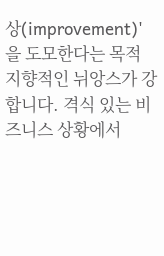상(improvement)'을 도모한다는 목적 지향적인 뉘앙스가 강합니다. 격식 있는 비즈니스 상황에서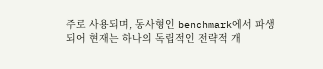주로 사용되며, 동사형인 benchmark에서 파생되어 현재는 하나의 독립적인 전략적 개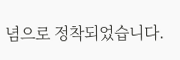념으로 정착되었습니다.